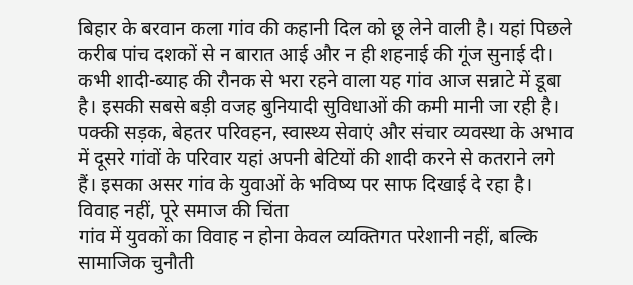बिहार के बरवान कला गांव की कहानी दिल को छू लेने वाली है। यहां पिछले करीब पांच दशकों से न बारात आई और न ही शहनाई की गूंज सुनाई दी। कभी शादी-ब्याह की रौनक से भरा रहने वाला यह गांव आज सन्नाटे में डूबा है। इसकी सबसे बड़ी वजह बुनियादी सुविधाओं की कमी मानी जा रही है। पक्की सड़क, बेहतर परिवहन, स्वास्थ्य सेवाएं और संचार व्यवस्था के अभाव में दूसरे गांवों के परिवार यहां अपनी बेटियों की शादी करने से कतराने लगे हैं। इसका असर गांव के युवाओं के भविष्य पर साफ दिखाई दे रहा है।
विवाह नहीं, पूरे समाज की चिंता
गांव में युवकों का विवाह न होना केवल व्यक्तिगत परेशानी नहीं, बल्कि सामाजिक चुनौती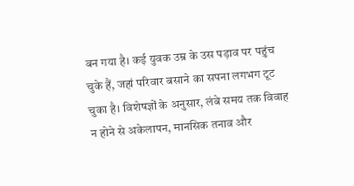बन गया है। कई युवक उम्र के उस पड़ाव पर पहुंच चुके हैं, जहां परिवार बसाने का सपना लगभग टूट चुका है। विशेषज्ञों के अनुसार, लंबे समय तक विवाह न होने से अकेलापन, मानसिक तनाव और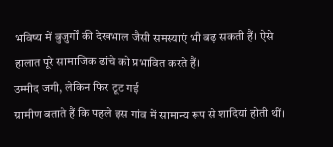भविष्य में बुजुर्गों की देखभाल जैसी समस्याएं भी बढ़ सकती हैं। ऐसे हालात पूरे सामाजिक ढांचे को प्रभावित करते हैं।
उम्मीद जगी, लेकिन फिर टूट गई
ग्रामीण बताते हैं कि पहले इस गांव में सामान्य रूप से शादियां होती थीं।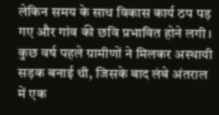लेकिन समय के साथ विकास कार्य ठप पड़ गए और गांव की छवि प्रभावित होने लगी। कुछ वर्ष पहले ग्रामीणों ने मिलकर अस्थायी सड़क बनाई थी, जिसके बाद लंबे अंतराल में एक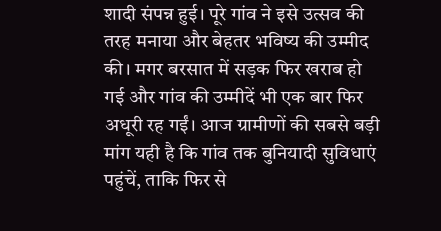शादी संपन्न हुई। पूरे गांव ने इसे उत्सव की तरह मनाया और बेहतर भविष्य की उम्मीद की। मगर बरसात में सड़क फिर खराब हो गई और गांव की उम्मीदें भी एक बार फिर अधूरी रह गईं। आज ग्रामीणों की सबसे बड़ी मांग यही है कि गांव तक बुनियादी सुविधाएं पहुंचें, ताकि फिर से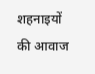शहनाइयों की आवाज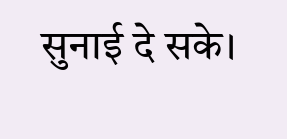सुनाई दे सके।